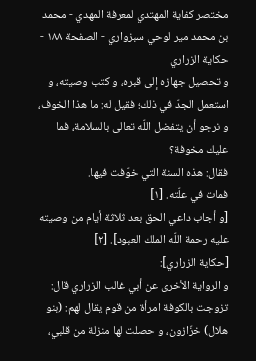مختصر كفاية المهتدي لمعرفة المهدي - محمد بن محمد مير لوحي سبزواري - الصفحة ١٨٨ - حكاية الزراري
و تحصيل جهازه إلى قبره، و كتب وصيته، و استعمل الجدّ في ذلك؛ فقيل له: ما هذا الخوف، و نرجو أن يتفضل اللّه تعالى بالسلامة، فما عليك مخوفة؟
فقال: هذه السنة التي خوّفت فيها.
فمات في علّته. [١]
[و أجاب داعي الحق بعد ثلاثة أيام من وصيته عليه رحمة اللّه الملك العبود]. [٢]
[حكاية الزراري]:
و الرواية الأخرى عن أبي غالب الزراري قال:
تزوجت بالكوفة امرأة من قوم يقال لهم: (بنو هلال) خزّازون، و حصلت لها منزلة من قلبي،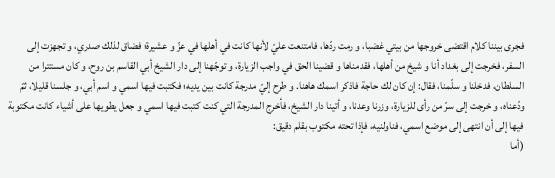فجرى بيننا كلام اقتضى خروجها من بيتي غضبا، و رمت ردّها، فامتنعت عليّ لأنها كانت في أهلها في عزّ و عشيرة؛ فضاق لذلك صدري، و تجهزت إلى السفر، فخرجت إلى بغداد أنا و شيخ من أهلها، فقدمناها و قضينا الحق في واجب الزيارة، و توجّهنا إلى دار الشيخ أبي القاسم بن روح، و كان مستترا من السلطان، فدخلنا و سلّمنا، فقال: إن كان لك حاجة فاذكر اسمك هاهنا. و طرح إليّ مدرجة كانت بين يديه؛ فكتبت فيها اسمي و اسم أبي، و جلسنا قليلا، ثمّ ودّعناه، و خرجت إلى سرّ من رأى للزيارة، وزرنا وعدنا، و أتينا دار الشيخ، فأخرج المدرجة التي كنت كتبت فيها اسمي و جعل يطويها على أشياء كانت مكتوبة فيها إلى أن انتهى إلى موضع اسمي، فناولنيه، فإذا تحته مكتوب بقلم دقيق:
(أما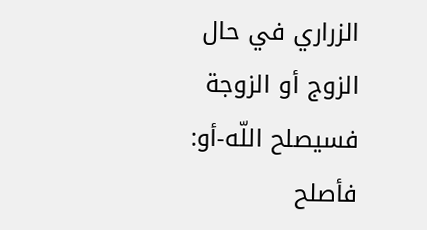الزراري في حال الزوج أو الزوجة فسيصلح اللّه-أو: فأصلح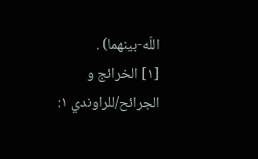اللّه-بينهما) .
[١] الخرائج و الجرائح/للراوندي ١: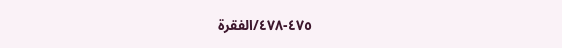٤٧٥-٤٧٨/الفقرة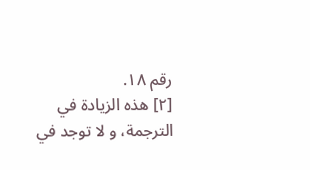رقم ١٨.
[٢] هذه الزيادة في الترجمة، و لا توجد في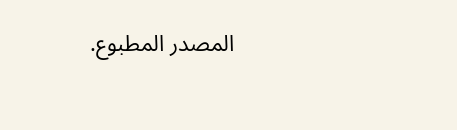المصدر المطبوع.